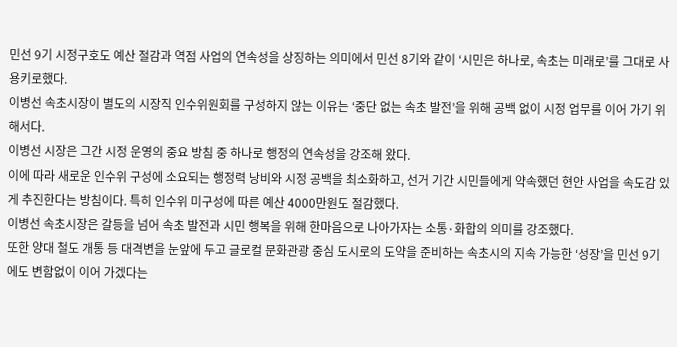민선 9기 시정구호도 예산 절감과 역점 사업의 연속성을 상징하는 의미에서 민선 8기와 같이 ‘시민은 하나로, 속초는 미래로’를 그대로 사용키로했다.
이병선 속초시장이 별도의 시장직 인수위원회를 구성하지 않는 이유는 ‘중단 없는 속초 발전’을 위해 공백 없이 시정 업무를 이어 가기 위해서다.
이병선 시장은 그간 시정 운영의 중요 방침 중 하나로 행정의 연속성을 강조해 왔다.
이에 따라 새로운 인수위 구성에 소요되는 행정력 낭비와 시정 공백을 최소화하고, 선거 기간 시민들에게 약속했던 현안 사업을 속도감 있게 추진한다는 방침이다. 특히 인수위 미구성에 따른 예산 4000만원도 절감했다.
이병선 속초시장은 갈등을 넘어 속초 발전과 시민 행복을 위해 한마음으로 나아가자는 소통·화합의 의미를 강조했다.
또한 양대 철도 개통 등 대격변을 눈앞에 두고 글로컬 문화관광 중심 도시로의 도약을 준비하는 속초시의 지속 가능한 ‘성장’을 민선 9기에도 변함없이 이어 가겠다는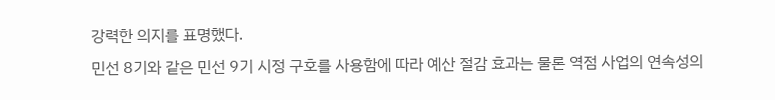강력한 의지를 표명했다.
민선 8기와 같은 민선 9기 시정 구호를 사용함에 따라 예산 절감 효과는 물론 역점 사업의 연속성의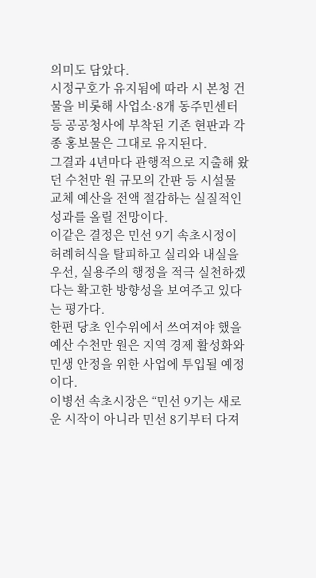의미도 담았다.
시정구호가 유지됨에 따라 시 본청 건물을 비롯해 사업소·8개 동주민센터 등 공공청사에 부착된 기존 현판과 각종 홍보물은 그대로 유지된다.
그결과 4년마다 관행적으로 지출해 왔던 수천만 원 규모의 간판 등 시설물 교체 예산을 전액 절감하는 실질적인 성과를 올릴 전망이다.
이같은 결정은 민선 9기 속초시정이 허례허식을 탈피하고 실리와 내실을 우선, 실용주의 행정을 적극 실천하겠다는 확고한 방향성을 보여주고 있다는 평가다.
한편 당초 인수위에서 쓰여져야 했을 예산 수천만 원은 지역 경제 활성화와 민생 안정을 위한 사업에 투입될 예정이다.
이병선 속초시장은 “민선 9기는 새로운 시작이 아니라 민선 8기부터 다져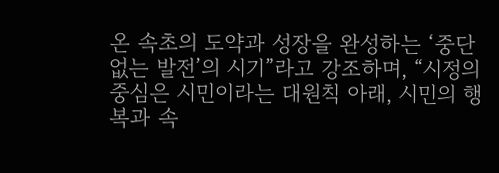온 속초의 도약과 성장을 완성하는 ‘중단 없는 발전’의 시기”라고 강조하며, “시정의 중심은 시민이라는 대원칙 아래, 시민의 행복과 속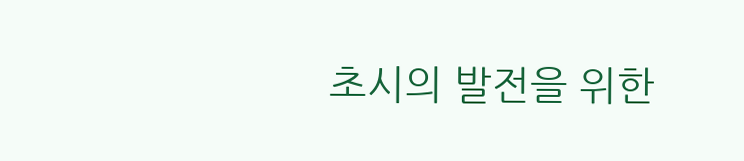초시의 발전을 위한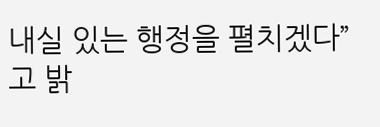내실 있는 행정을 펼치겠다”고 밝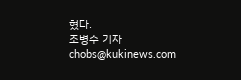혔다.
조병수 기자 chobs@kukinews.com